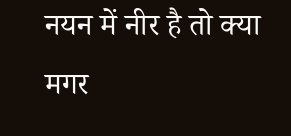नयन में नीर है तो क्या मगर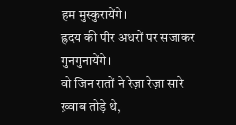हम मुस्कुरायेंगे।
ह्रदय की पीर अधरों पर सजाकर गुनगुनायेंगे।
वो जिन रातों ने रेज़ा रेज़ा सारे ख़्वाब तोड़े थे,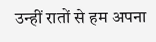उन्हीं रातों से हम अपना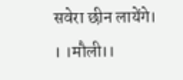सवेरा छीन लायेंगे। । ।मौली।।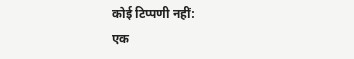कोई टिप्पणी नहीं:
एक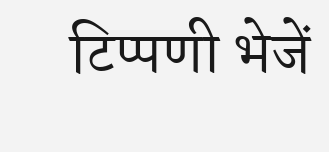टिप्पणी भेजें